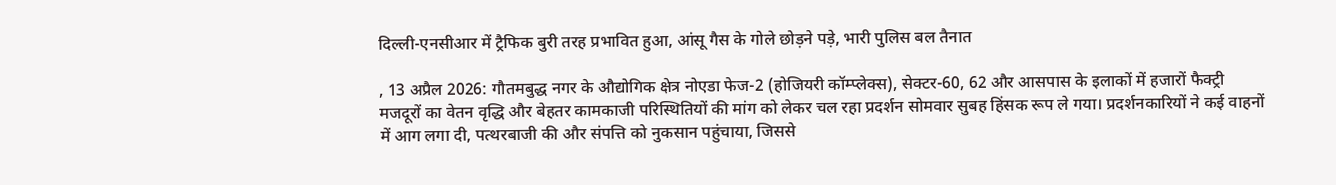दिल्ली-एनसीआर में ट्रैफिक बुरी तरह प्रभावित हुआ, आंसू गैस के गोले छोड़ने पड़े, भारी पुलिस बल तैनात

, 13 अप्रैल 2026: गौतमबुद्ध नगर के औद्योगिक क्षेत्र नोएडा फेज-2 (होजियरी कॉम्प्लेक्स), सेक्टर-60, 62 और आसपास के इलाकों में हजारों फैक्ट्री मजदूरों का वेतन वृद्धि और बेहतर कामकाजी परिस्थितियों की मांग को लेकर चल रहा प्रदर्शन सोमवार सुबह हिंसक रूप ले गया। प्रदर्शनकारियों ने कई वाहनों में आग लगा दी, पत्थरबाजी की और संपत्ति को नुकसान पहुंचाया, जिससे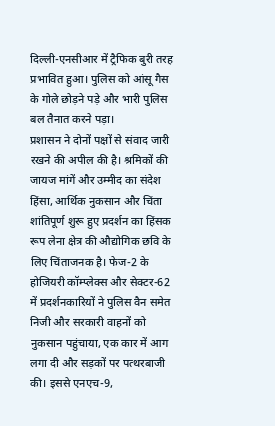दिल्ली-एनसीआर में ट्रैफिक बुरी तरह प्रभावित हुआ। पुलिस को आंसू गैस के गोले छोड़ने पड़े और भारी पुलिस बल तैनात करने पड़ा।
प्रशासन ने दोनों पक्षों से संवाद जारी रखने की अपील की है। श्रमिकों की जायज मांगें और उम्मीद का संदेश
हिंसा, आर्थिक नुकसान और चिंता
शांतिपूर्ण शुरू हुए प्रदर्शन का हिंसक रूप लेना क्षेत्र की औद्योगिक छवि के लिए चिंताजनक है। फेज-2 के होजियरी कॉम्प्लेक्स और सेक्टर-62 में प्रदर्शनकारियों ने पुलिस वैन समेत निजी और सरकारी वाहनों को नुकसान पहुंचाया, एक कार में आग लगा दी और सड़कों पर पत्थरबाजी की। इससे एनएच-9,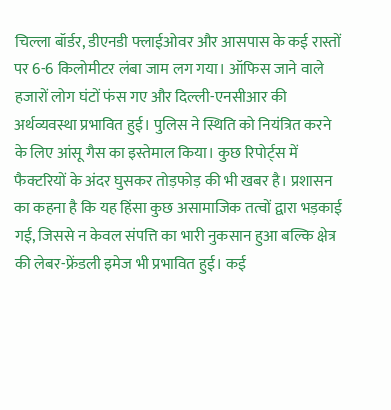चिल्ला बॉर्डर, डीएनडी फ्लाईओवर और आसपास के कई रास्तों पर 6-6 किलोमीटर लंबा जाम लग गया। ऑफिस जाने वाले हजारों लोग घंटों फंस गए और दिल्ली-एनसीआर की अर्थव्यवस्था प्रभावित हुई। पुलिस ने स्थिति को नियंत्रित करने के लिए आंसू गैस का इस्तेमाल किया। कुछ रिपोर्ट्स में फैक्टरियों के अंदर घुसकर तोड़फोड़ की भी खबर है। प्रशासन का कहना है कि यह हिंसा कुछ असामाजिक तत्वों द्वारा भड़काई गई, जिससे न केवल संपत्ति का भारी नुकसान हुआ बल्कि क्षेत्र की लेबर-फ्रेंडली इमेज भी प्रभावित हुई। कई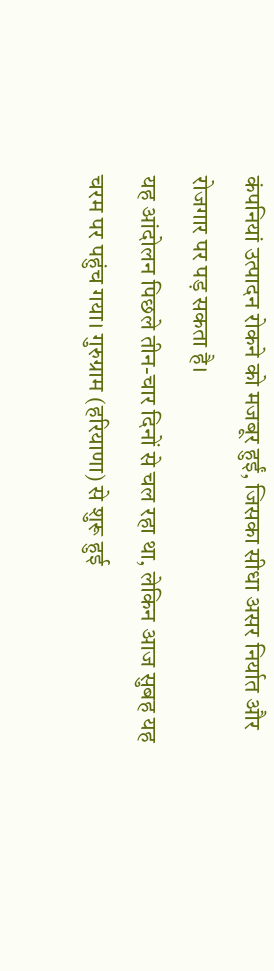कंपनियां उत्पादन रोकने को मजबूर हुईं, जिसका सीधा असर निर्यात और रोजगार पर पड़ सकता है।
यह आंदोलन पिछले तीन-चार दिनों से चल रहा था, लेकिन आज सुबह यह चरम पर पहुंच गया। गुरुग्राम (हरियाणा) से शुरू हुई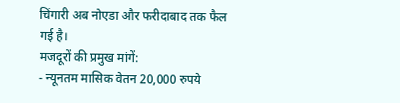चिंगारी अब नोएडा और फरीदाबाद तक फैल गई है।
मजदूरों की प्रमुख मांगें:
- न्यूनतम मासिक वेतन 20,000 रुपये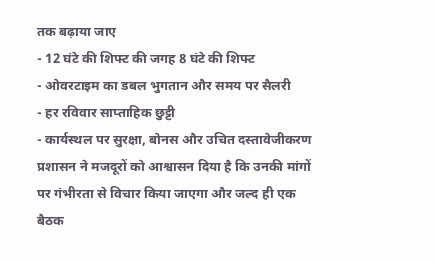तक बढ़ाया जाए
- 12 घंटे की शिफ्ट की जगह 8 घंटे की शिफ्ट
- ओवरटाइम का डबल भुगतान और समय पर सैलरी
- हर रविवार साप्ताहिक छुट्टी
- कार्यस्थल पर सुरक्षा, बोनस और उचित दस्तावेजीकरण
प्रशासन ने मजदूरों को आश्वासन दिया है कि उनकी मांगों पर गंभीरता से विचार किया जाएगा और जल्द ही एक बैठक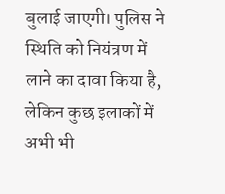बुलाई जाएगी। पुलिस ने स्थिति को नियंत्रण में लाने का दावा किया है, लेकिन कुछ इलाकों में अभी भी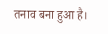तनाव बना हुआ है।